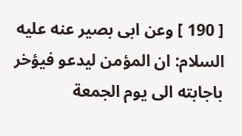[ 190 ] وعن ابى بصير عنه عليه السلام: ان المؤمن ليدعو فيؤخر باجابته الى يوم الجمعة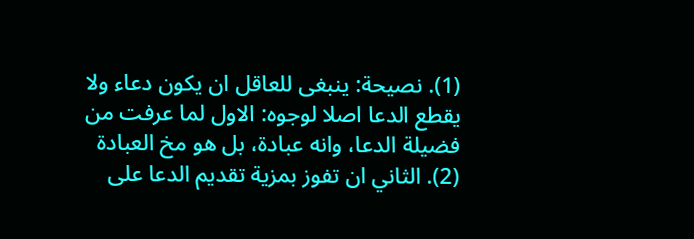(1). نصيحة: ينبغى للعاقل ان يكون دعاء ولا يقطع الدعا اصلا لوجوه: الاول لما عرفت من فضيلة الدعا، وانه عبادة، بل هو مخ العبادة (2). الثاني ان تفوز بمزية تقديم الدعا على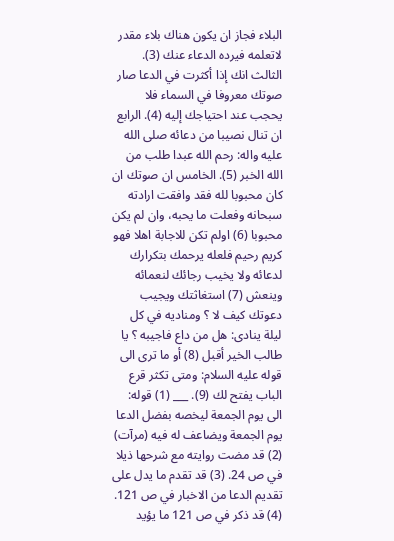البلاء فجاز ان يكون هناك بلاء مقدر لاتعلمه فيرده الدعاء عنك (3). الثالث انك إذا أكثرت في الدعا صار صوتك معروفا في السماء فلا يحجب عند احتياجك إليه (4). الرابع ان تنال نصيبا من دعائه صلى الله عليه واله: رحم الله عبدا طلب من الله الخبر (5). الخامس ان صوتك ان كان محبوبا لله فقد وافقت ارادته سبحانه وفعلت ما يحبه، وان لم يكن محبوبا (6) اولم تكن للاجابة اهلا فهو كريم رحيم فلعله يرحمك بتكرارك لدعائه ولا يخيب رجائك لنعمائه وينعش (7) استغاثتك ويجيب دعوتك كيف لا ؟ ومناديه في كل ليلة ينادى: هل من داع فاجيبه ؟ يا طالب الخير أقبل (8) أو ما ترى الى قوله عليه السلام: ومتى تكثر قرع الباب يفتح لك (9). ___ (1) قوله: الى يوم الجمعة ليخصه بفضل الدعا يوم الجمعة ويضاعف له فيه (مرآت) (2) قد مضت روايته مع شرحها ذيلا في ص 24. (3) قد تقدم ما يدل على تقديم الدعا من الاخبار في ص 121. (4) قد ذكر في ص 121 ما يؤيد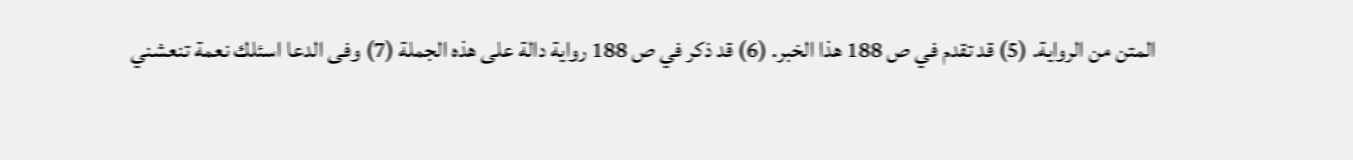المتن من الرواية. (5) قد تقدم في ص 188 هذا الخبر. (6) قد ذكر في ص 188 رواية دالة على هذه الجملة (7) وفى الدعا اسئلك نعمة تنعشني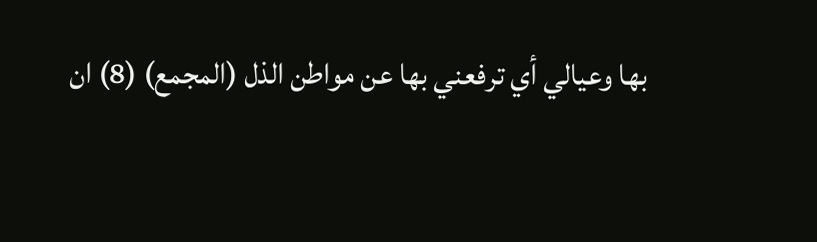بها وعيالي أي ترفعني بها عن مواطن الذل (المجمع) (8) ان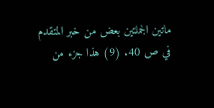ماتين الجملتين بعض من خبر المتقدم في ص 40. (9) هذا جزء من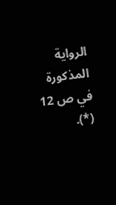الرواية المذكورة في ص 12 (*).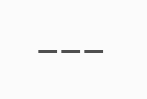___